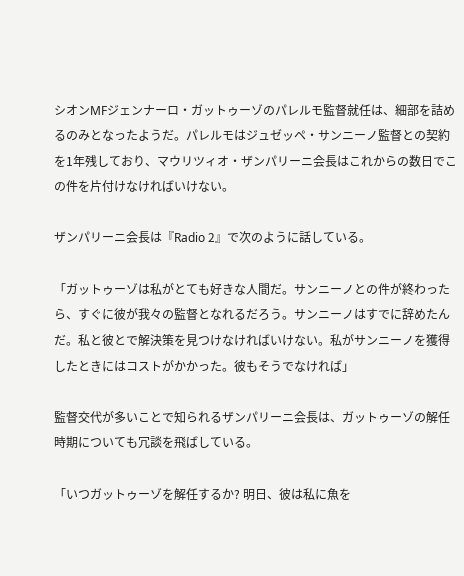シオンMFジェンナーロ・ガットゥーゾのパレルモ監督就任は、細部を詰めるのみとなったようだ。パレルモはジュゼッペ・サンニーノ監督との契約を1年残しており、マウリツィオ・ザンパリーニ会長はこれからの数日でこの件を片付けなければいけない。

ザンパリーニ会長は『Radio 2』で次のように話している。

「ガットゥーゾは私がとても好きな人間だ。サンニーノとの件が終わったら、すぐに彼が我々の監督となれるだろう。サンニーノはすでに辞めたんだ。私と彼とで解決策を見つけなければいけない。私がサンニーノを獲得したときにはコストがかかった。彼もそうでなければ」

監督交代が多いことで知られるザンパリーニ会長は、ガットゥーゾの解任時期についても冗談を飛ばしている。

「いつガットゥーゾを解任するか? 明日、彼は私に魚を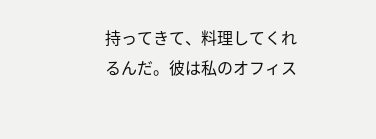持ってきて、料理してくれるんだ。彼は私のオフィス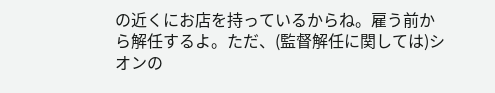の近くにお店を持っているからね。雇う前から解任するよ。ただ、(監督解任に関しては)シオンの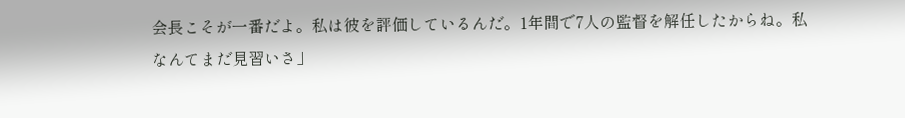会長こそが一番だよ。私は彼を評価しているんだ。1年間で7人の監督を解任したからね。私なんてまだ見習いさ」